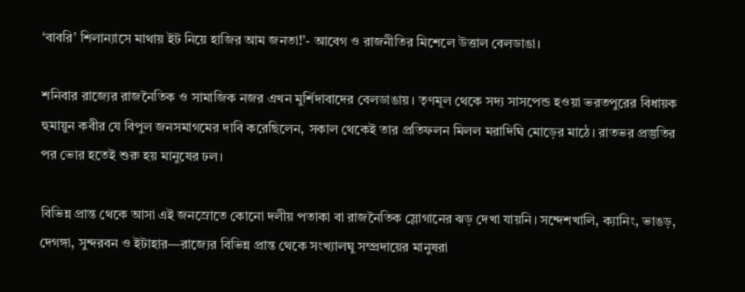‘বাবরি’ শিলান্যাসে মাথায় ইট নিয়ে হাজির আম জনতা!’- আবেগ ও রাজনীতির মিশেলে উত্তাল বেলডাঙা।

শনিবার রাজ্যের রাজনৈতিক ও সামাজিক নজর এখন মুর্শিদাবাদের বেলডাঙায়। তৃণমূল থেকে সদ্য সাসপেন্ড হওয়া ভরতপুরের বিধায়ক হুমায়ুন কবীর যে বিপুল জনসমাগমের দাবি করেছিলেন, সকাল থেকেই তার প্রতিফলন মিলল মরাদিঘি মোড়ের মাঠে। রাতভর প্রস্তুতির পর ভোর হতেই শুরু হয় মানুষের ঢল।

বিভিন্ন প্রান্ত থেকে আসা এই জনস্রোতে কোনো দলীয় পতাকা বা রাজনৈতিক স্লোগানের ঝড় দেখা যায়নি। সন্দেশখালি, ক্যানিং, ভাঙড়, দেগঙ্গা, সুন্দরবন ও ইটাহার—রাজ্যের বিভিন্ন প্রান্ত থেকে সংখ্যালঘু সম্প্রদায়ের মানুষরা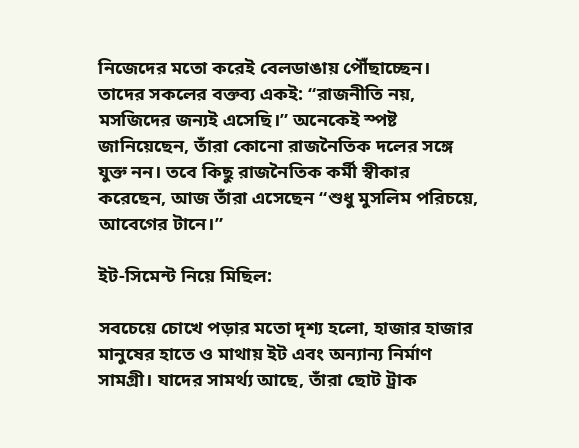নিজেদের মতো করেই বেলডাঙায় পৌঁছাচ্ছেন। তাদের সকলের বক্তব্য একই: “রাজনীতি নয়, মসজিদের জন্যই এসেছি।” অনেকেই স্পষ্ট জানিয়েছেন, তাঁরা কোনো রাজনৈতিক দলের সঙ্গে যুক্ত নন। তবে কিছু রাজনৈতিক কর্মী স্বীকার করেছেন, আজ তাঁরা এসেছেন “শুধু মুসলিম পরিচয়ে, আবেগের টানে।”

ইট-সিমেন্ট নিয়ে মিছিল:

সবচেয়ে চোখে পড়ার মতো দৃশ্য হলো, হাজার হাজার মানুষের হাতে ও মাথায় ইট এবং অন্যান্য নির্মাণ সামগ্রী। যাদের সামর্থ্য আছে, তাঁরা ছোট ট্রাক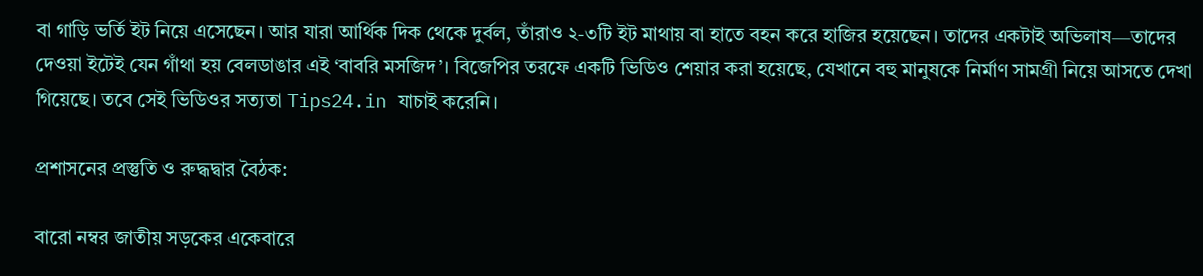বা গাড়ি ভর্তি ইট নিয়ে এসেছেন। আর যারা আর্থিক দিক থেকে দুর্বল, তাঁরাও ২-৩টি ইট মাথায় বা হাতে বহন করে হাজির হয়েছেন। তাদের একটাই অভিলাষ—তাদের দেওয়া ইটেই যেন গাঁথা হয় বেলডাঙার এই ‘বাবরি মসজিদ’। বিজেপির তরফে একটি ভিডিও শেয়ার করা হয়েছে, যেখানে বহু মানুষকে নির্মাণ সামগ্রী নিয়ে আসতে দেখা গিয়েছে। তবে সেই ভিডিওর সত্যতা Tips24.in যাচাই করেনি।

প্রশাসনের প্রস্তুতি ও রুদ্ধদ্বার বৈঠক:

বারো নম্বর জাতীয় সড়কের একেবারে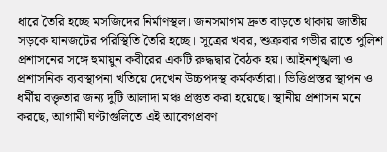ধারে তৈরি হচ্ছে মসজিদের নির্মাণস্থল। জনসমাগম দ্রুত বাড়তে থাকায় জাতীয় সড়কে যানজটের পরিস্থিতি তৈরি হচ্ছে। সূত্রের খবর, শুক্রবার গভীর রাতে পুলিশ প্রশাসনের সঙ্গে হুমায়ুন কবীরের একটি রুদ্ধদ্বার বৈঠক হয়। আইনশৃঙ্খলা ও প্রশাসনিক ব্যবস্থাপনা খতিয়ে দেখেন উচ্চপদস্থ কর্মকর্তারা। ভিত্তিপ্রস্তর স্থাপন ও ধর্মীয় বক্তৃতার জন্য দুটি আলাদা মঞ্চ প্রস্তুত করা হয়েছে। স্থানীয় প্রশাসন মনে করছে, আগামী ঘণ্টাগুলিতে এই আবেগপ্রবণ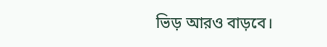ভিড় আরও বাড়বে।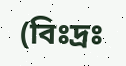(বিঃদ্রঃ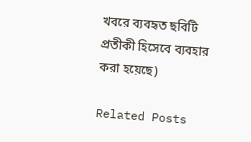খবরে ব্যবহৃত ছবিটি প্রতীকী হিসেবে ব্যবহার করা হয়েছে)

Related Posts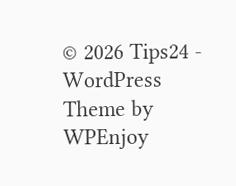© 2026 Tips24 - WordPress Theme by WPEnjoy